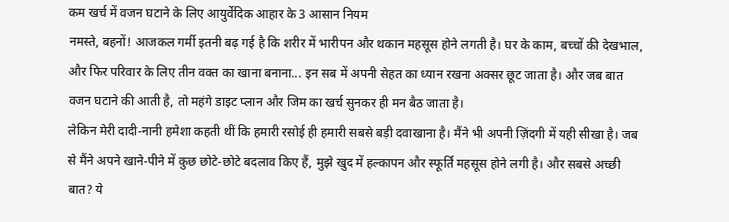कम खर्च में वजन घटाने के लिए आयुर्वेदिक आहार के 3 आसान नियम
नमस्ते, बहनों! आजकल गर्मी इतनी बढ़ गई है कि शरीर में भारीपन और थकान महसूस होने लगती है। घर के काम, बच्चों की देखभाल, और फिर परिवार के लिए तीन वक्त का खाना बनाना... इन सब में अपनी सेहत का ध्यान रखना अक्सर छूट जाता है। और जब बात वजन घटाने की आती है, तो महंगे डाइट प्लान और जिम का खर्च सुनकर ही मन बैठ जाता है।
लेकिन मेरी दादी-नानी हमेशा कहती थीं कि हमारी रसोई ही हमारी सबसे बड़ी दवाखाना है। मैंने भी अपनी ज़िंदगी में यही सीखा है। जब से मैंने अपने खाने-पीने में कुछ छोटे-छोटे बदलाव किए हैं, मुझे खुद में हल्कापन और स्फूर्ति महसूस होने लगी है। और सबसे अच्छी बात? ये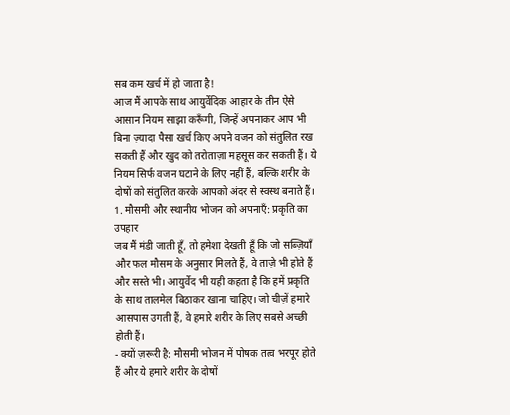सब कम खर्च में हो जाता है!
आज मैं आपके साथ आयुर्वेदिक आहार के तीन ऐसे आसान नियम साझा करूँगी, जिन्हें अपनाकर आप भी बिना ज़्यादा पैसा खर्च किए अपने वजन को संतुलित रख सकती हैं और खुद को तरोताज़ा महसूस कर सकती हैं। ये नियम सिर्फ वजन घटाने के लिए नहीं हैं, बल्कि शरीर के दोषों को संतुलित करके आपको अंदर से स्वस्थ बनाते हैं।
1. मौसमी और स्थानीय भोजन को अपनाएँ: प्रकृति का उपहार
जब मैं मंडी जाती हूँ, तो हमेशा देखती हूँ कि जो सब्ज़ियाँ और फल मौसम के अनुसार मिलते हैं, वे ताज़े भी होते हैं और सस्ते भी। आयुर्वेद भी यही कहता है कि हमें प्रकृति के साथ तालमेल बिठाकर खाना चाहिए। जो चीज़ें हमारे आसपास उगती हैं, वे हमारे शरीर के लिए सबसे अच्छी होती हैं।
- क्यों ज़रूरी है: मौसमी भोजन में पोषक तत्व भरपूर होते हैं और ये हमारे शरीर के दोषों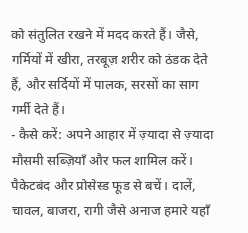को संतुलित रखने में मदद करते हैं। जैसे, गर्मियों में खीरा, तरबूज़ शरीर को ठंडक देते हैं, और सर्दियों में पालक, सरसों का साग गर्मी देते हैं।
- कैसे करें: अपने आहार में ज़्यादा से ज़्यादा मौसमी सब्ज़ियाँ और फल शामिल करें। पैकेटबंद और प्रोसेस्ड फूड से बचें। दालें, चावल, बाजरा, रागी जैसे अनाज हमारे यहाँ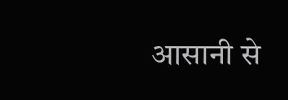आसानी से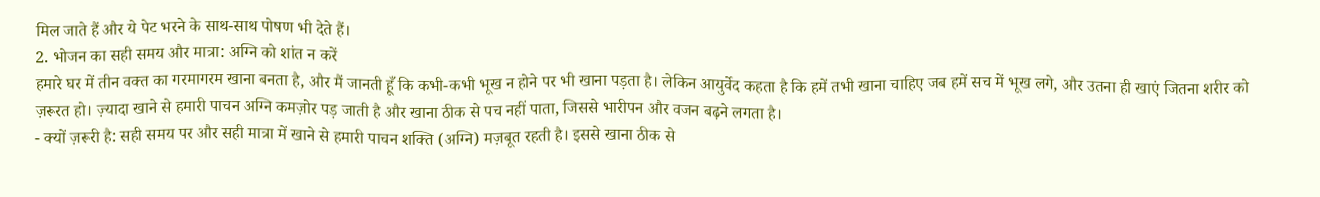मिल जाते हैं और ये पेट भरने के साथ-साथ पोषण भी देते हैं।
2. भोजन का सही समय और मात्रा: अग्नि को शांत न करें
हमारे घर में तीन वक्त का गरमागरम खाना बनता है, और मैं जानती हूँ कि कभी-कभी भूख न होने पर भी खाना पड़ता है। लेकिन आयुर्वेद कहता है कि हमें तभी खाना चाहिए जब हमें सच में भूख लगे, और उतना ही खाएं जितना शरीर को ज़रूरत हो। ज़्यादा खाने से हमारी पाचन अग्नि कमज़ोर पड़ जाती है और खाना ठीक से पच नहीं पाता, जिससे भारीपन और वजन बढ़ने लगता है।
- क्यों ज़रूरी है: सही समय पर और सही मात्रा में खाने से हमारी पाचन शक्ति (अग्नि) मज़बूत रहती है। इससे खाना ठीक से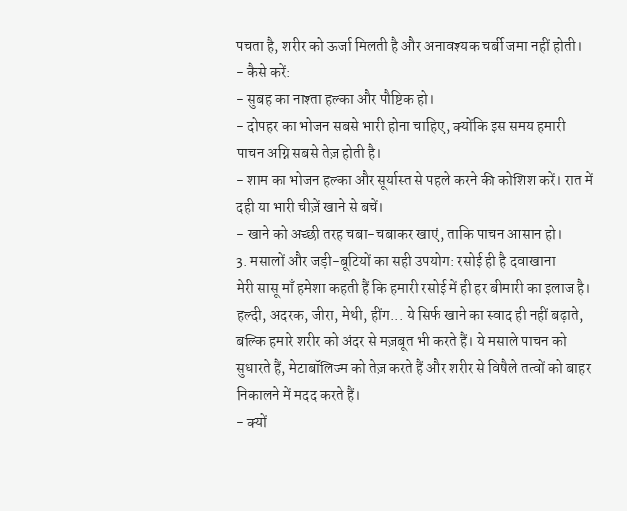पचता है, शरीर को ऊर्जा मिलती है और अनावश्यक चर्बी जमा नहीं होती।
- कैसे करें:
- सुबह का नाश्ता हल्का और पौष्टिक हो।
- दोपहर का भोजन सबसे भारी होना चाहिए, क्योंकि इस समय हमारी पाचन अग्नि सबसे तेज़ होती है।
- शाम का भोजन हल्का और सूर्यास्त से पहले करने की कोशिश करें। रात में दही या भारी चीज़ें खाने से बचें।
- खाने को अच्छी तरह चबा-चबाकर खाएं, ताकि पाचन आसान हो।
3. मसालों और जड़ी-बूटियों का सही उपयोग: रसोई ही है दवाखाना
मेरी सासू माँ हमेशा कहती हैं कि हमारी रसोई में ही हर बीमारी का इलाज है। हल्दी, अदरक, जीरा, मेथी, हींग... ये सिर्फ खाने का स्वाद ही नहीं बढ़ाते, बल्कि हमारे शरीर को अंदर से मज़बूत भी करते हैं। ये मसाले पाचन को सुधारते हैं, मेटाबॉलिज्म को तेज़ करते हैं और शरीर से विषैले तत्वों को बाहर निकालने में मदद करते हैं।
- क्यों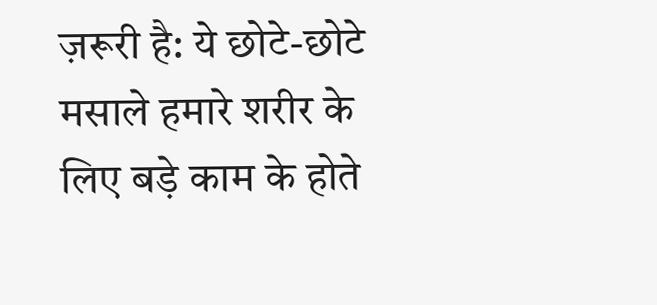ज़रूरी है: ये छोटे-छोटे मसाले हमारे शरीर के लिए बड़े काम के होते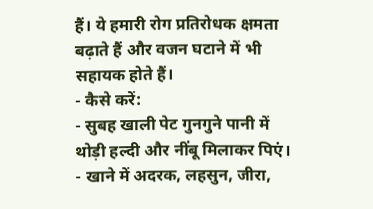हैं। ये हमारी रोग प्रतिरोधक क्षमता बढ़ाते हैं और वजन घटाने में भी सहायक होते हैं।
- कैसे करें:
- सुबह खाली पेट गुनगुने पानी में थोड़ी हल्दी और नींबू मिलाकर पिएं।
- खाने में अदरक, लहसुन, जीरा,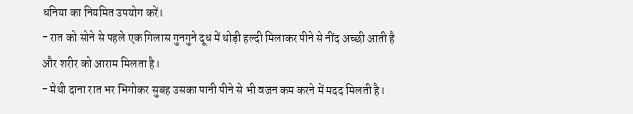धनिया का नियमित उपयोग करें।
- रात को सोने से पहले एक गिलास गुनगुने दूध में थोड़ी हल्दी मिलाकर पीने से नींद अच्छी आती है और शरीर को आराम मिलता है।
- मेथी दाना रात भर भिगोकर सुबह उसका पानी पीने से भी वजन कम करने में मदद मिलती है।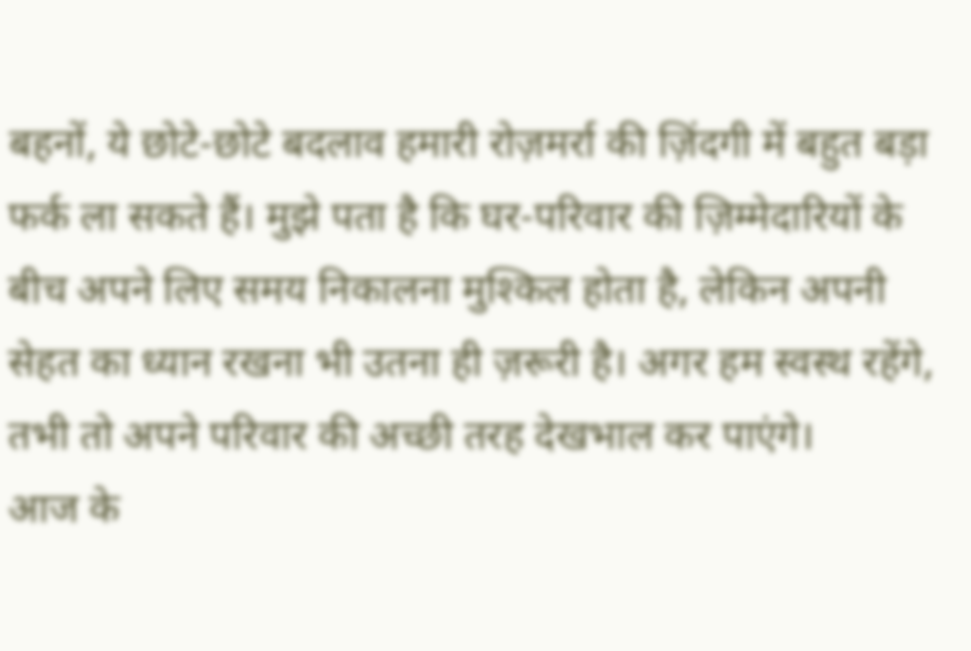बहनों, ये छोटे-छोटे बदलाव हमारी रोज़मर्रा की ज़िंदगी में बहुत बड़ा फर्क ला सकते हैं। मुझे पता है कि घर-परिवार की ज़िम्मेदारियों के बीच अपने लिए समय निकालना मुश्किल होता है, लेकिन अपनी सेहत का ध्यान रखना भी उतना ही ज़रूरी है। अगर हम स्वस्थ रहेंगे, तभी तो अपने परिवार की अच्छी तरह देखभाल कर पाएंगे।
आज के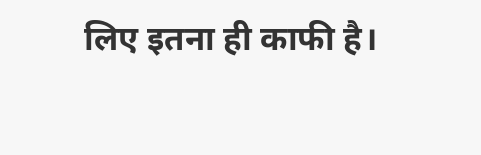लिए इतना ही काफी है।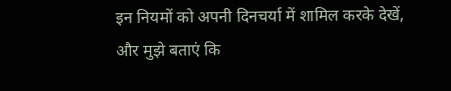इन नियमों को अपनी दिनचर्या में शामिल करके देखें, और मुझे बताएं कि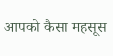आपको कैसा महसूस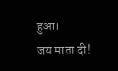हुआ।
जय माता दी!